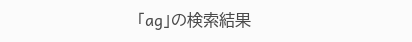「ag」の検索結果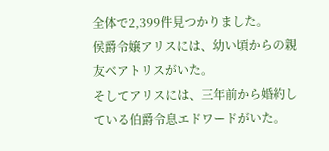全体で2,399件見つかりました。
侯爵令嬢アリスには、幼い頃からの親友ベアトリスがいた。
そしてアリスには、三年前から婚約している伯爵令息エドワードがいた。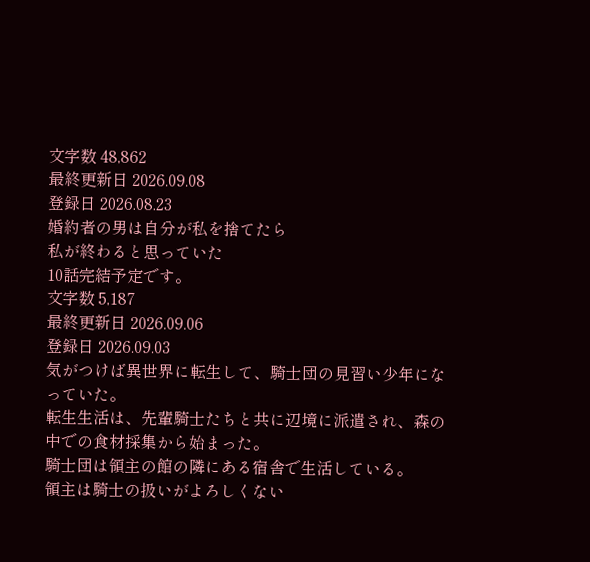文字数 48,862
最終更新日 2026.09.08
登録日 2026.08.23
婚約者の男は自分が私を捨てたら
私が終わると思っていた
10話完結予定です。
文字数 5,187
最終更新日 2026.09.06
登録日 2026.09.03
気がつけば異世界に転生して、騎士団の見習い少年になっていた。
転生生活は、先輩騎士たちと共に辺境に派遣され、森の中での食材採集から始まった。
騎士団は領主の館の隣にある宿舎で生活している。
領主は騎士の扱いがよろしくない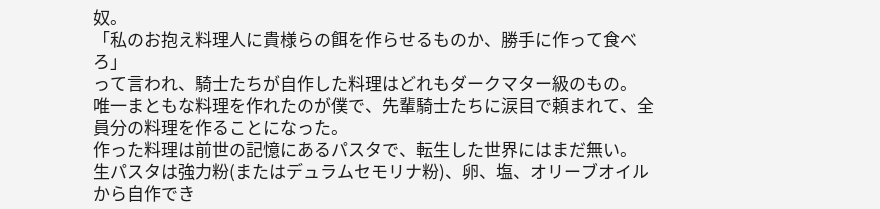奴。
「私のお抱え料理人に貴様らの餌を作らせるものか、勝手に作って食べろ」
って言われ、騎士たちが自作した料理はどれもダークマター級のもの。
唯一まともな料理を作れたのが僕で、先輩騎士たちに涙目で頼まれて、全員分の料理を作ることになった。
作った料理は前世の記憶にあるパスタで、転生した世界にはまだ無い。
生パスタは強力粉(またはデュラムセモリナ粉)、卵、塩、オリーブオイルから自作でき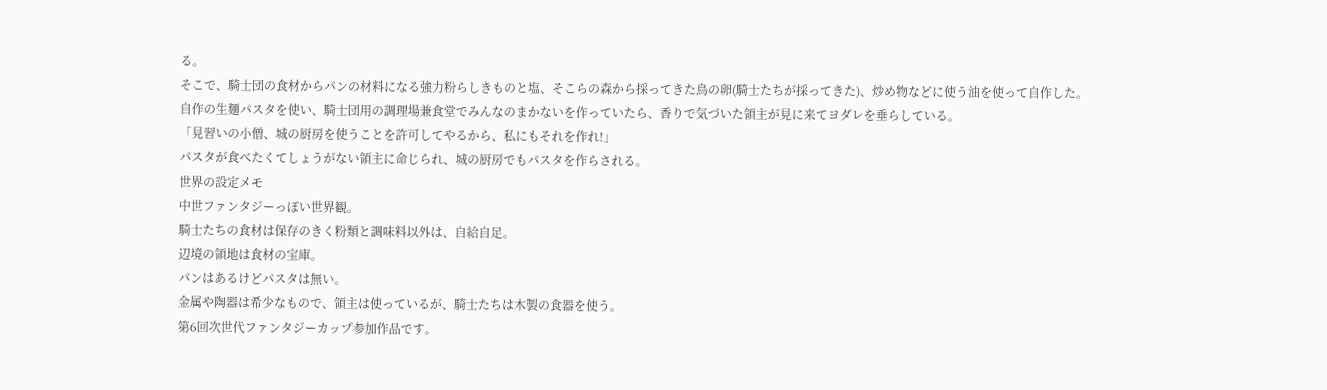る。
そこで、騎士団の食材からパンの材料になる強力粉らしきものと塩、そこらの森から採ってきた鳥の卵(騎士たちが採ってきた)、炒め物などに使う油を使って自作した。
自作の生麺パスタを使い、騎士団用の調理場兼食堂でみんなのまかないを作っていたら、香りで気づいた領主が見に来てヨダレを垂らしている。
「見習いの小僧、城の厨房を使うことを許可してやるから、私にもそれを作れ!」
パスタが食べたくてしょうがない領主に命じられ、城の厨房でもパスタを作らされる。
世界の設定メモ
中世ファンタジーっぽい世界観。
騎士たちの食材は保存のきく粉類と調味料以外は、自給自足。
辺境の領地は食材の宝庫。
パンはあるけどパスタは無い。
金属や陶器は希少なもので、領主は使っているが、騎士たちは木製の食器を使う。
第6回次世代ファンタジーカップ参加作品です。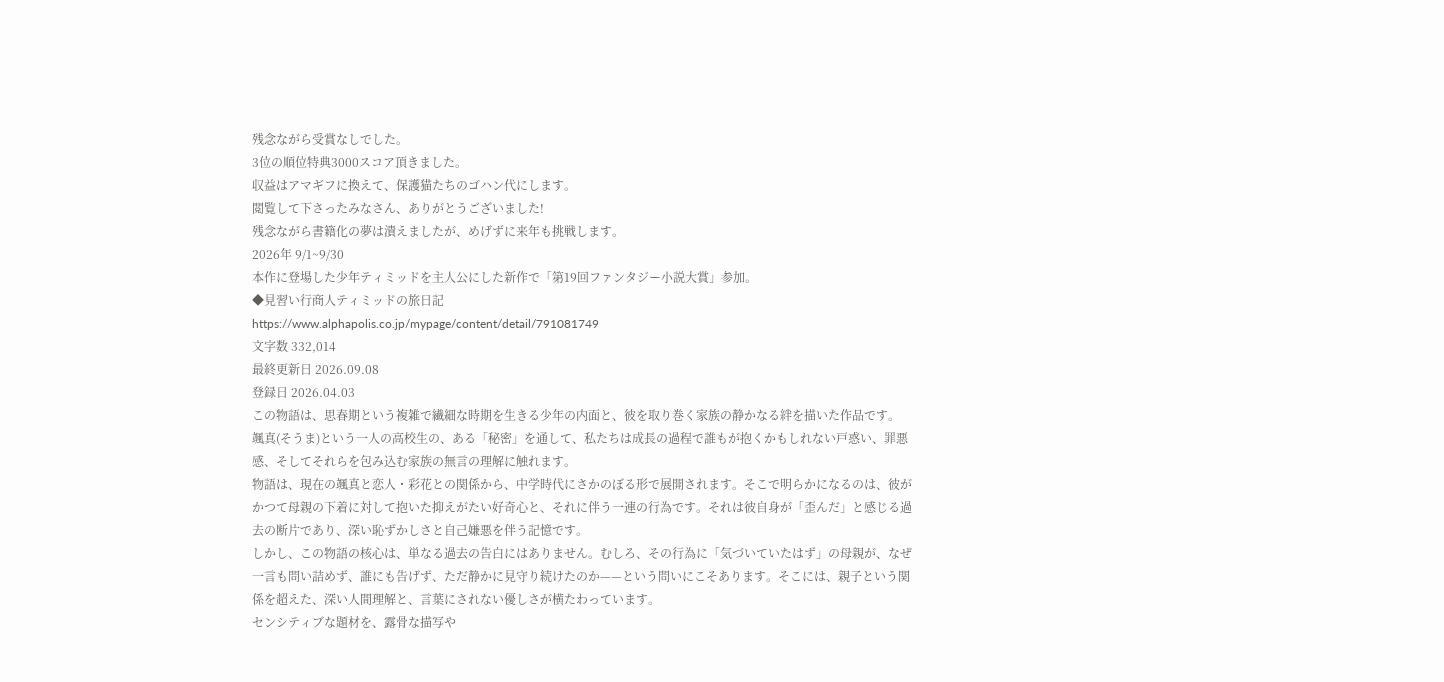残念ながら受賞なしでした。
3位の順位特典3000スコア頂きました。
収益はアマギフに換えて、保護猫たちのゴハン代にします。
閲覧して下さったみなさん、ありがとうございました!
残念ながら書籍化の夢は潰えましたが、めげずに来年も挑戦します。
2026年 9/1~9/30
本作に登場した少年ティミッドを主人公にした新作で「第19回ファンタジー小説大賞」参加。
◆見習い行商人ティミッドの旅日記
https://www.alphapolis.co.jp/mypage/content/detail/791081749
文字数 332,014
最終更新日 2026.09.08
登録日 2026.04.03
この物語は、思春期という複雑で繊細な時期を生きる少年の内面と、彼を取り巻く家族の静かなる絆を描いた作品です。
颯真(そうま)という一人の高校生の、ある「秘密」を通して、私たちは成長の過程で誰もが抱くかもしれない戸惑い、罪悪感、そしてそれらを包み込む家族の無言の理解に触れます。
物語は、現在の颯真と恋人・彩花との関係から、中学時代にさかのぼる形で展開されます。そこで明らかになるのは、彼がかつて母親の下着に対して抱いた抑えがたい好奇心と、それに伴う一連の行為です。それは彼自身が「歪んだ」と感じる過去の断片であり、深い恥ずかしさと自己嫌悪を伴う記憶です。
しかし、この物語の核心は、単なる過去の告白にはありません。むしろ、その行為に「気づいていたはず」の母親が、なぜ一言も問い詰めず、誰にも告げず、ただ静かに見守り続けたのか——という問いにこそあります。そこには、親子という関係を超えた、深い人間理解と、言葉にされない優しさが横たわっています。
センシティブな題材を、露骨な描写や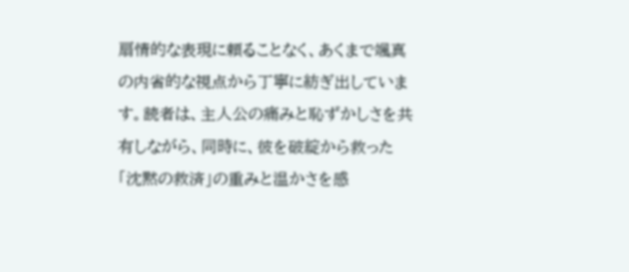扇情的な表現に頼ることなく、あくまで颯真の内省的な視点から丁寧に紡ぎ出しています。読者は、主人公の痛みと恥ずかしさを共有しながら、同時に、彼を破綻から救った「沈黙の救済」の重みと温かさを感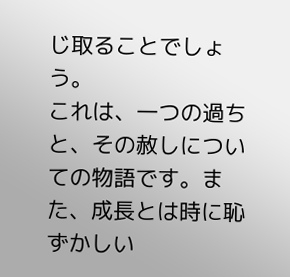じ取ることでしょう。
これは、一つの過ちと、その赦しについての物語です。また、成長とは時に恥ずかしい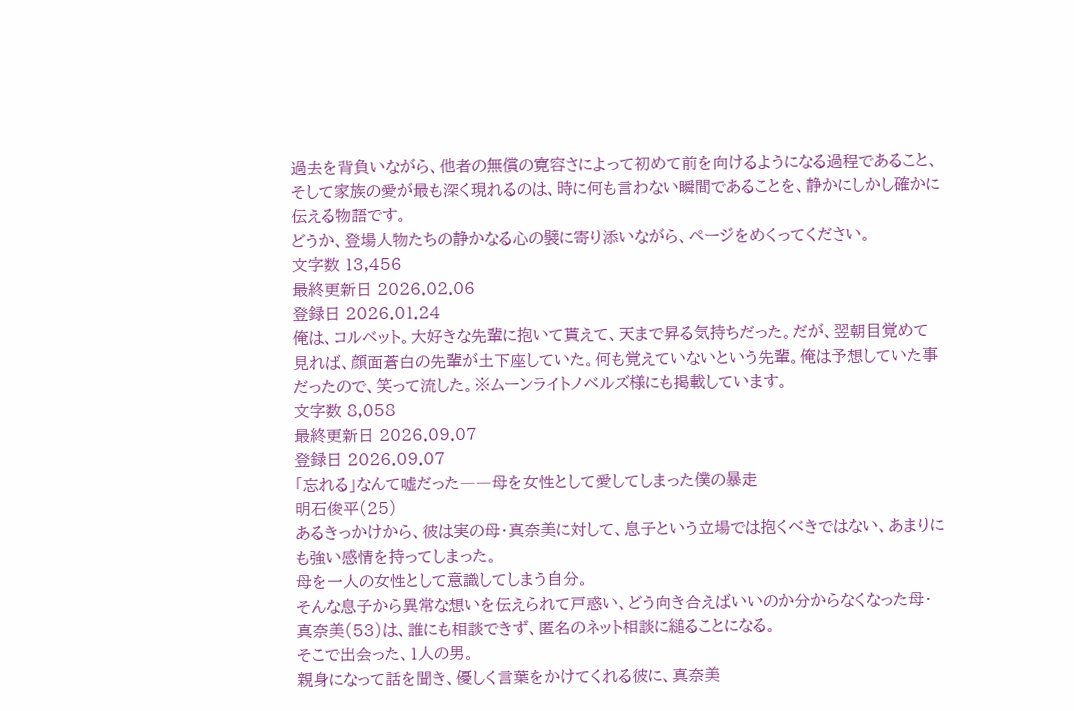過去を背負いながら、他者の無償の寛容さによって初めて前を向けるようになる過程であること、そして家族の愛が最も深く現れるのは、時に何も言わない瞬間であることを、静かにしかし確かに伝える物語です。
どうか、登場人物たちの静かなる心の襞に寄り添いながら、ページをめくってください。
文字数 13,456
最終更新日 2026.02.06
登録日 2026.01.24
俺は、コルベット。大好きな先輩に抱いて貰えて、天まで昇る気持ちだった。だが、翌朝目覚めて見れば、顔面蒼白の先輩が土下座していた。何も覚えていないという先輩。俺は予想していた事だったので、笑って流した。※ムーンライトノベルズ様にも掲載しています。
文字数 8,058
最終更新日 2026.09.07
登録日 2026.09.07
「忘れる」なんて嘘だった――母を女性として愛してしまった僕の暴走
明石俊平(25)
あるきっかけから、彼は実の母・真奈美に対して、息子という立場では抱くべきではない、あまりにも強い感情を持ってしまった。
母を一人の女性として意識してしまう自分。
そんな息子から異常な想いを伝えられて戸惑い、どう向き合えばいいのか分からなくなった母・真奈美(53)は、誰にも相談できず、匿名のネット相談に縋ることになる。
そこで出会った、1人の男。
親身になって話を聞き、優しく言葉をかけてくれる彼に、真奈美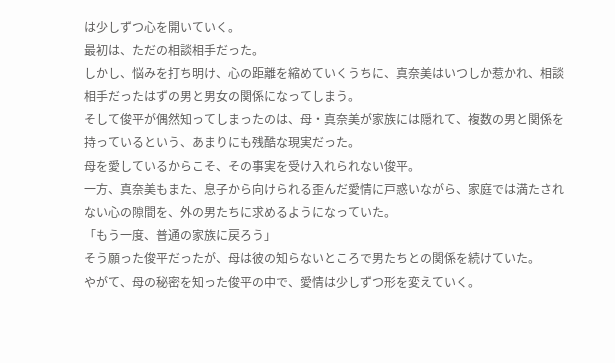は少しずつ心を開いていく。
最初は、ただの相談相手だった。
しかし、悩みを打ち明け、心の距離を縮めていくうちに、真奈美はいつしか惹かれ、相談相手だったはずの男と男女の関係になってしまう。
そして俊平が偶然知ってしまったのは、母・真奈美が家族には隠れて、複数の男と関係を持っているという、あまりにも残酷な現実だった。
母を愛しているからこそ、その事実を受け入れられない俊平。
一方、真奈美もまた、息子から向けられる歪んだ愛情に戸惑いながら、家庭では満たされない心の隙間を、外の男たちに求めるようになっていた。
「もう一度、普通の家族に戻ろう」
そう願った俊平だったが、母は彼の知らないところで男たちとの関係を続けていた。
やがて、母の秘密を知った俊平の中で、愛情は少しずつ形を変えていく。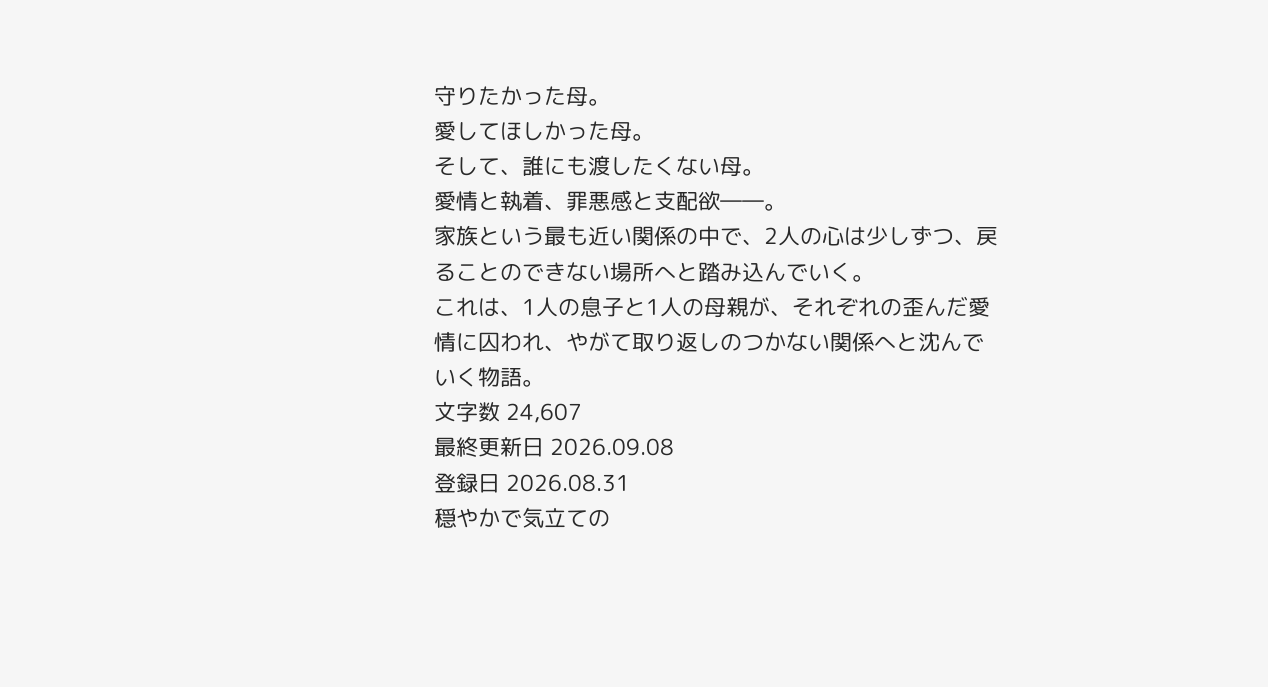守りたかった母。
愛してほしかった母。
そして、誰にも渡したくない母。
愛情と執着、罪悪感と支配欲――。
家族という最も近い関係の中で、2人の心は少しずつ、戻ることのできない場所へと踏み込んでいく。
これは、1人の息子と1人の母親が、それぞれの歪んだ愛情に囚われ、やがて取り返しのつかない関係へと沈んでいく物語。
文字数 24,607
最終更新日 2026.09.08
登録日 2026.08.31
穏やかで気立ての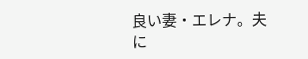良い妻・エレナ。夫に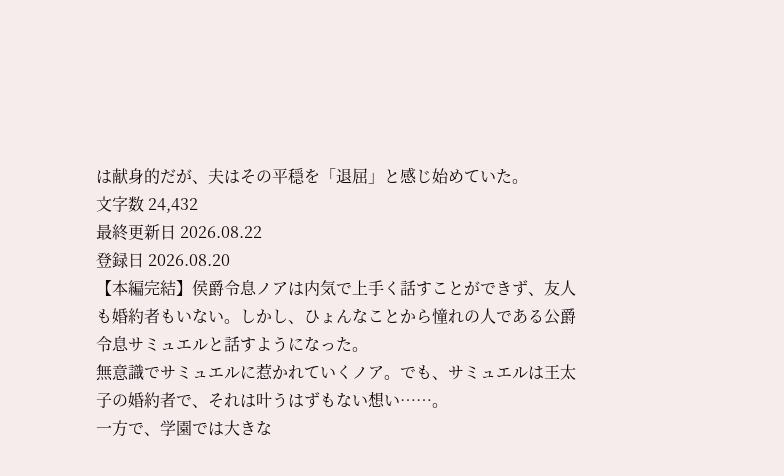は献身的だが、夫はその平穏を「退屈」と感じ始めていた。
文字数 24,432
最終更新日 2026.08.22
登録日 2026.08.20
【本編完結】侯爵令息ノアは内気で上手く話すことができず、友人も婚約者もいない。しかし、ひょんなことから憧れの人である公爵令息サミュエルと話すようになった。
無意識でサミュエルに惹かれていくノア。でも、サミュエルは王太子の婚約者で、それは叶うはずもない想い……。
一方で、学園では大きな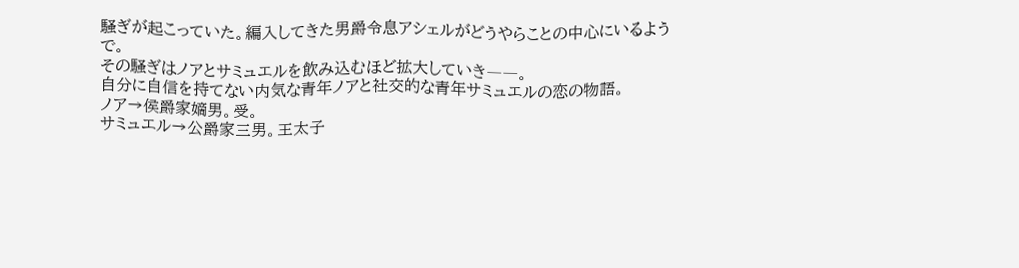騒ぎが起こっていた。編入してきた男爵令息アシェルがどうやらことの中心にいるようで。
その騒ぎはノアとサミュエルを飲み込むほど拡大していき――。
自分に自信を持てない内気な青年ノアと社交的な青年サミュエルの恋の物語。
ノア→侯爵家嫡男。受。
サミュエル→公爵家三男。王太子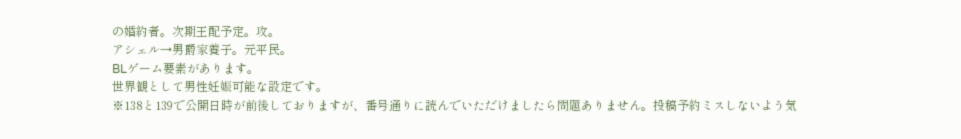の婚約者。次期王配予定。攻。
アシェル→男爵家養子。元平民。
BLゲーム要素があります。
世界観として男性妊娠可能な設定です。
※138と139で公開日時が前後しておりますが、番号通りに読んでいただけましたら問題ありません。投稿予約ミスしないよう気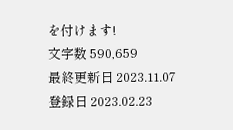を付けます!
文字数 590,659
最終更新日 2023.11.07
登録日 2023.02.23